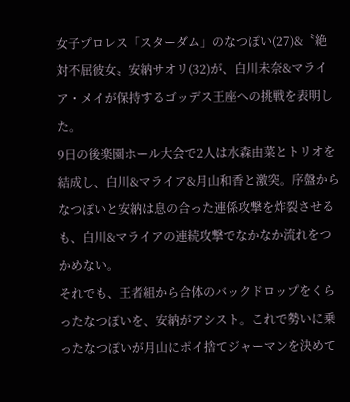女子プロレス「スターダム」のなつぽい(27)&〝絶対不屈彼女〟安納サオリ(32)が、白川未奈&マライア・メイが保持するゴッデス王座への挑戦を表明した。
9日の後楽園ホール大会で2人は水森由菜とトリオを結成し、白川&マライア&月山和香と激突。序盤からなつぽいと安納は息の合った連係攻撃を炸裂させるも、白川&マライアの連続攻撃でなかなか流れをつかめない。
それでも、王者組から合体のバックドロップをくらったなつぽいを、安納がアシスト。これで勢いに乗ったなつぽいが月山にポイ捨てジャーマンを決めて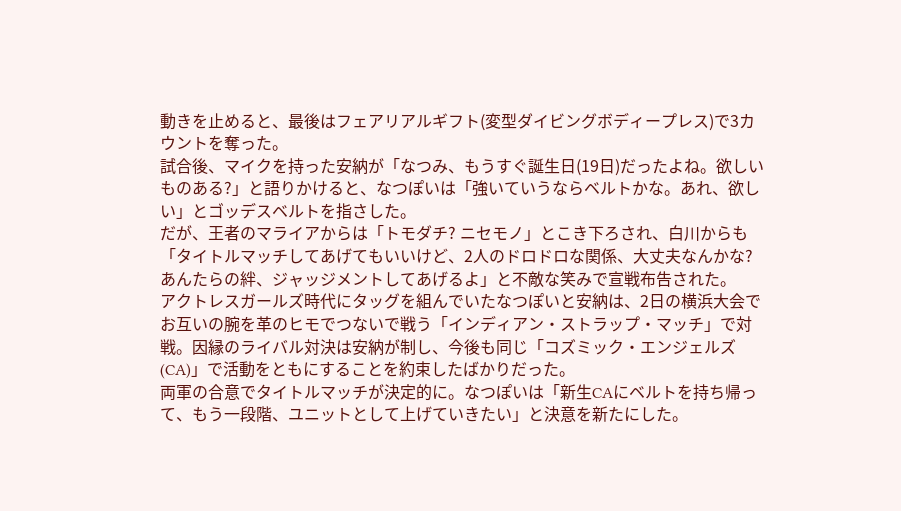動きを止めると、最後はフェアリアルギフト(変型ダイビングボディープレス)で3カウントを奪った。
試合後、マイクを持った安納が「なつみ、もうすぐ誕生日(19日)だったよね。欲しいものある?」と語りかけると、なつぽいは「強いていうならベルトかな。あれ、欲しい」とゴッデスベルトを指さした。
だが、王者のマライアからは「トモダチ? ニセモノ」とこき下ろされ、白川からも「タイトルマッチしてあげてもいいけど、2人のドロドロな関係、大丈夫なんかな? あんたらの絆、ジャッジメントしてあげるよ」と不敵な笑みで宣戦布告された。
アクトレスガールズ時代にタッグを組んでいたなつぽいと安納は、2日の横浜大会でお互いの腕を革のヒモでつないで戦う「インディアン・ストラップ・マッチ」で対戦。因縁のライバル対決は安納が制し、今後も同じ「コズミック・エンジェルズ(CA)」で活動をともにすることを約束したばかりだった。
両軍の合意でタイトルマッチが決定的に。なつぽいは「新生CAにベルトを持ち帰って、もう一段階、ユニットとして上げていきたい」と決意を新たにした。